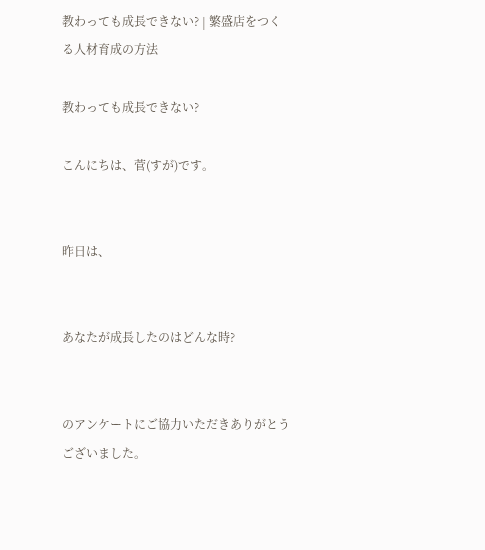教わっても成長できない? | 繁盛店をつくる人材育成の方法

教わっても成長できない?

こんにちは、菅(すが)です。


昨日は、


あなたが成長したのはどんな時?


のアンケートにご協力いただきありがとうございました。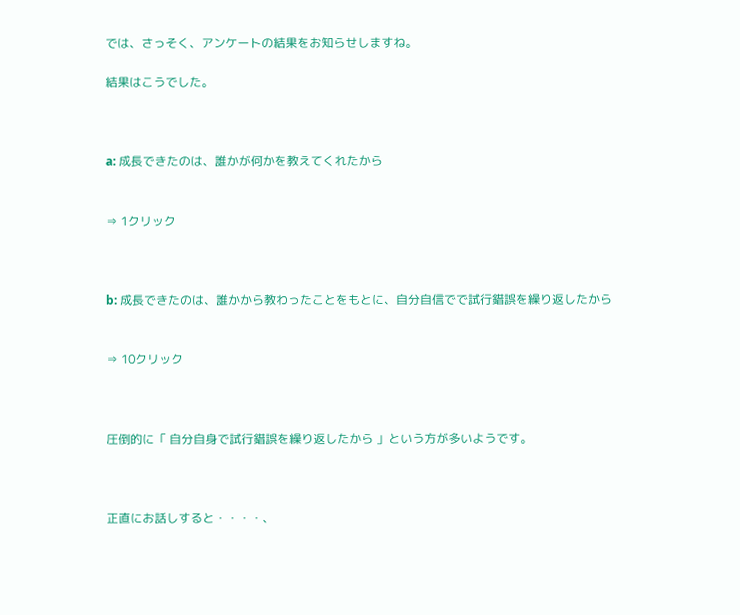では、さっそく、アンケートの結果をお知らせしますね。

結果はこうでした。



a: 成長できたのは、誰かが何かを教えてくれたから


⇒ 1クリック



b: 成長できたのは、誰かから教わったことをもとに、自分自信でで試行錯誤を繰り返したから


⇒ 10クリック



圧倒的に「 自分自身で試行錯誤を繰り返したから 」という方が多いようです。



正直にお話しすると・・・・、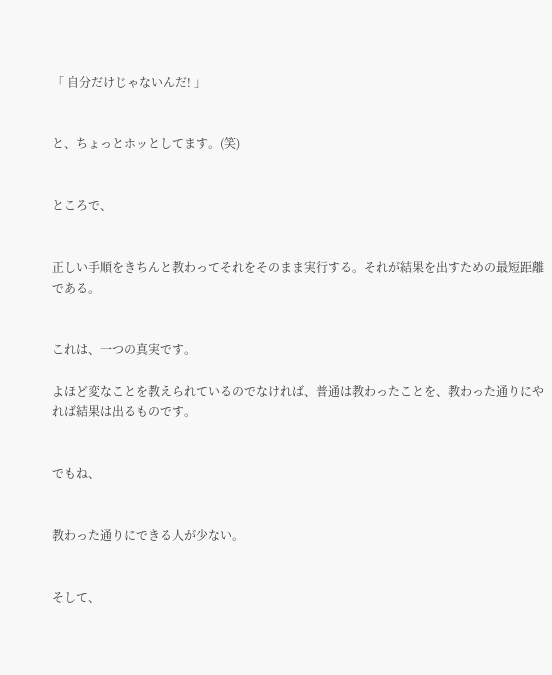「 自分だけじゃないんだ! 」


と、ちょっとホッとしてます。(笑)


ところで、


正しい手順をきちんと教わってそれをそのまま実行する。それが結果を出すための最短距離である。


これは、一つの真実です。

よほど変なことを教えられているのでなければ、普通は教わったことを、教わった通りにやれば結果は出るものです。


でもね、


教わった通りにできる人が少ない。


そして、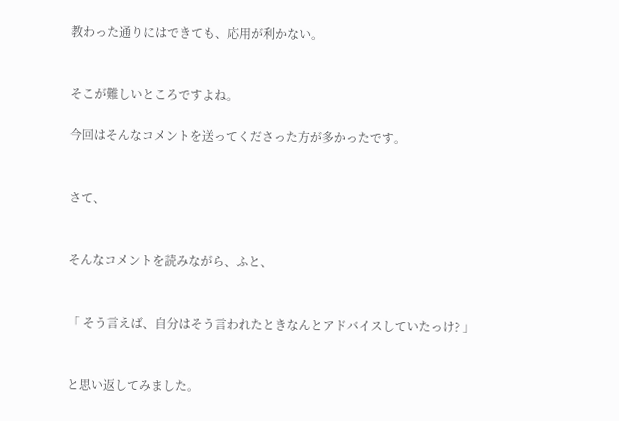教わった通りにはできても、応用が利かない。


そこが難しいところですよね。

今回はそんなコメントを送ってくださった方が多かったです。


さて、


そんなコメントを読みながら、ふと、


「 そう言えば、自分はそう言われたときなんとアドバイスしていたっけ? 」


と思い返してみました。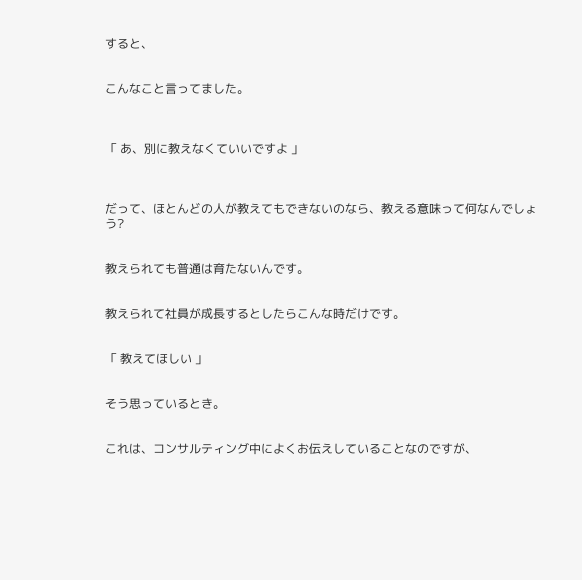すると、


こんなこと言ってました。



「 あ、別に教えなくていいですよ 」



だって、ほとんどの人が教えてもできないのなら、教える意味って何なんでしょう?


教えられても普通は育たないんです。


教えられて社員が成長するとしたらこんな時だけです。


「 教えてほしい 」


そう思っているとき。


これは、コンサルティング中によくお伝えしていることなのですが、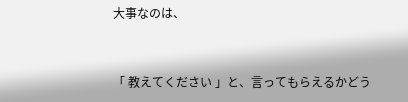大事なのは、


「 教えてください 」と、言ってもらえるかどう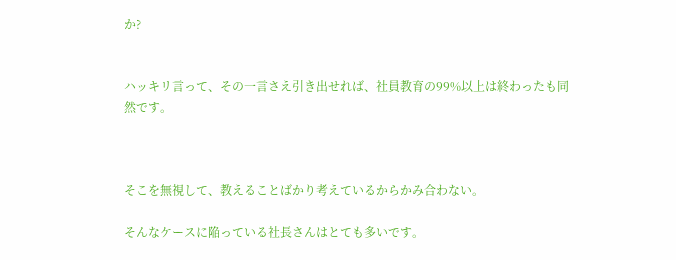か?


ハッキリ言って、その一言さえ引き出せれば、社員教育の99%以上は終わったも同然です。



そこを無視して、教えることばかり考えているからかみ合わない。

そんなケースに陥っている社長さんはとても多いです。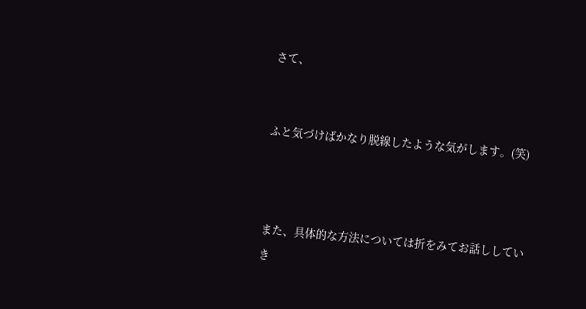さて、


ふと気づけばかなり脱線したような気がします。(笑)



また、具体的な方法については折をみてお話ししていき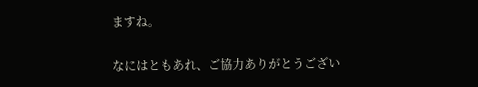ますね。

なにはともあれ、ご協力ありがとうござい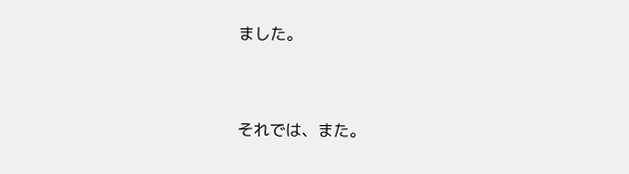ました。



それでは、また。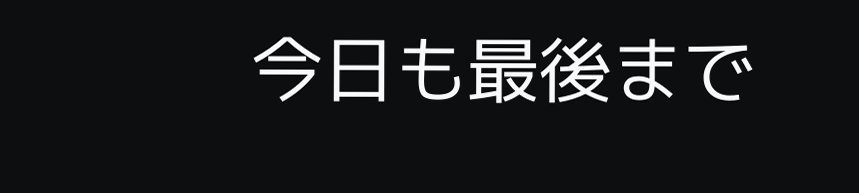今日も最後まで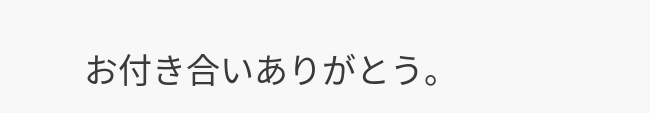お付き合いありがとう。